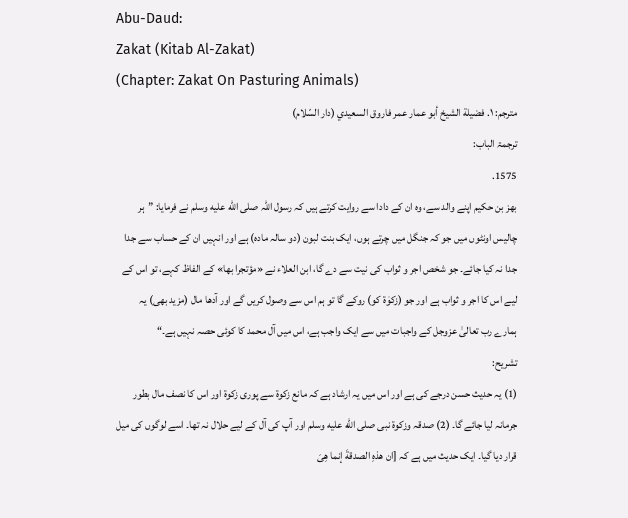Abu-Daud:
Zakat (Kitab Al-Zakat)
(Chapter: Zakat On Pasturing Animals)
مترجم: ١. فضيلة الشيخ أبو عمار عمر فاروق السعيدي (دار السّلام)
ترجمۃ الباب:
1575.
بھز بن حکیم اپنے والد سے، وہ ان کے دادا سے روایت کرتے ہیں کہ رسول اللہ صلى الله عليه وسلم نے فرمایا: ”ہر چالیس اونٹوں میں جو کہ جنگل میں چرتے ہوں، ایک بنت لبون (دو سالہ مادہ) ہے اور انہیں ان کے حساب سے جدا جدا نہ کیا جائے۔ جو شخص اجر و ثواب کی نیت سے دے گا، ابن العلاء نے «مؤتجرا بها» کے الفاظ کہے، تو اس کے لیے اس کا اجر و ثواب ہے اور جو (زکوٰۃ کو) روکے گا تو ہم اس سے وصول کریں گے اور آدھا مال (مزید بھی) یہ ہمارے رب تعالیٰ عزوجل کے واجبات میں سے ایک واجب ہے، اس میں آل محمد کا کوئی حصہ نہیں ہے۔“
تشریح:
(1) یہ حدیث حسن درجے کی ہے اور اس میں یہ ارشاد ہے کہ مانع زکوۃ سے پوری زکوۃ اور اس کا نصف مال بطور جرمانہ لیا جائے گا۔ (2) صدقہ وزکوۃ نبی صلى الله عليه وسلم اور آپ کی آل کے لیے حلال نہ تھا۔ اسے لوگوں کی میل قرار دیا گیا۔ ایک حدیث میں ہے کہ [ان هذهِ الصدقةَ إنما هِىَ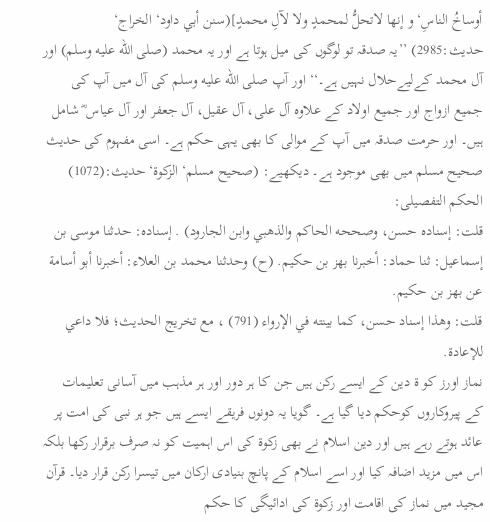أوساخُ الناسِ‘ و إنها لاتحلُّ لمحمدٍ ولا لآلِ محمدٍ](سنن أبي داود‘ الخراج‘ حدیث:2985) ’’یہ صدقہ تو لوگوں کی میل ہوتا ہے اور یہ محمد (صلى الله عليه وسلم) اور آل محمد کےلیےحلال نہیں ہے۔‘‘ اور آپ صلى الله عليه وسلم کی آل میں آپ کی جمیع ازواج اور جمیع اولاد کے علاوہ آل علی، آل عقیل، آل جعفر اور آل عیاس ؓ شامل ہیں۔ اور حرمت صدقہ میں آپ کے موالی کا بھی یہی حکم ہے۔ اسی مفہوم کی حدیث صحیح مسلم میں بھی موجود ہے۔ دیکھیے: (صحیح مسلم‘ الزکوة‘ حدیث:(1072)
الحکم التفصیلی:
قلت: إسناده حسن، وصححه الحاكم والذهبي وابن الجارود) . إسناده: حدثنا موسى بن إسماعيل: ثنا حماد: أخبرنا بهز بن حكيم. (ح) وحدثنا محمد بن العلاء: أخبرنا أبو أسامة عن بهز بن حكيم.
قلت: وهذا إسناد حسن، كما بينته في الإرواء (791) ، مع تخريج الحديث؛ فلا داعي للإعادة.
نماز اورز کو ۃ دین کے ایسے رکن ہیں جن کا ہر دور اور ہر مذہب میں آسانی تعلیمات کے پیروکاروں کوحکم دیا گیا ہے۔ گویا یہ دونوں فریقے ایسے ہیں جو ہر نبی کی امت پر عائد ہوتے رہے ہیں اور دین اسلام نے بھی زکوۃ کی اس اہمیت کو نہ صرف برقرار رکھا بلکہ اس میں مزید اضافہ کیا اور اسے اسلام کے پانچ بنیادی ارکان میں تیسرا رکن قرار دیا۔ قرآن مجید میں نماز کی اقامت اور زکوۃ کی ادائیگی کا حکم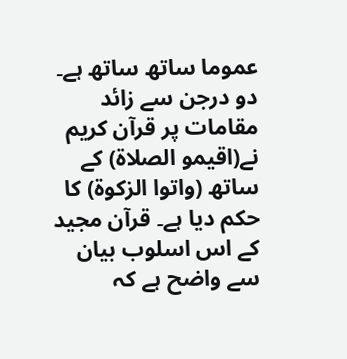عموما ساتھ ساتھ ہے۔ دو درجن سے زائد مقامات پر قرآن کریم نے(اقيمو الصلاة) کے ساتھ (واتوا الزكوة) کا حکم دیا ہے۔ قرآن مجید کے اس اسلوب بیان سے واضح ہے کہ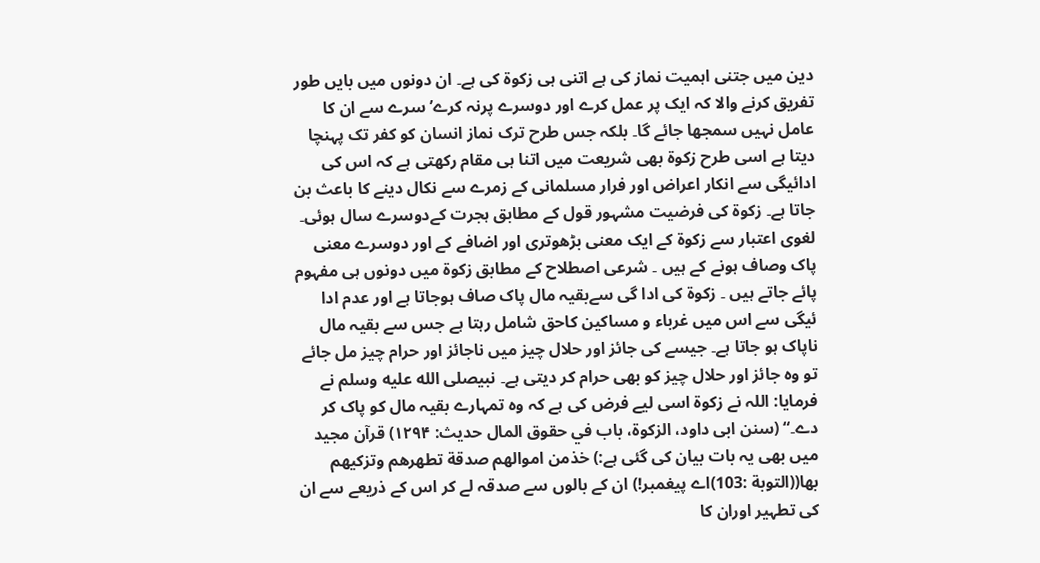دین میں جتنی اہمیت نماز کی ہے اتنی ہی زکوة کی ہے۔ ان دونوں میں بایں طور تفریق کرنے والا کہ ایک پر عمل کرے اور دوسرے پرنہ کرے’ سرے سے ان کا عامل نہیں سمجھا جائے گا۔ بلکہ جس طرح ترک نماز انسان کو کفر تک پہنچا دیتا ہے اسی طرح زکوة بھی شریعت میں اتنا ہی مقام رکھتی ہے کہ اس کی ادائیگی سے انکار اعراض اور فرار مسلمانی کے زمرے سے نکال دینے کا باعث بن جاتا ہے۔ زکوة کی فرضیت مشہور قول کے مطابق ہجرت کےدوسرے سال ہوئی۔
لغوی اعتبار سے زکوة کے ایک معنی بڑھوتری اور اضافے کے اور دوسرے معنی پاک وصاف ہونے کے ہیں ۔ شرعی اصطلاح کے مطابق زکوة میں دونوں ہی مفہوم پائے جاتے ہیں ۔ زکوة کی ادا گی سےبقیہ مال پاک صاف ہوجاتا ہے اور عدم ادا ئیگی سے اس میں غرباء و مساکین کاحق شامل رہتا ہے جس سے بقیہ مال ناپاک ہو جاتا ہے۔ جیسے کی جائز اور حلال چیز میں ناجائز اور حرام چیز مل جائے تو وہ جائز اور حلال چیز کو بھی حرام کر دیتی ہے۔ نبیصلى الله عليه وسلم نے فرمایا: اللہ نے زکوۃ اسی لیے فرض کی ہے کہ وہ تمہارے بقیہ مال کو پاک کر دے۔“ (سنن ابی داود، الزكوة، باب في حقوق المال حديث: ۱۲۹۴) قرآن مجید میں بھی یہ بات بیان کی گئی ہے:) خذمن اموالهم صدقة تطهرهم وتزكيهم بها((التوبة :103)اے پیغمبر!) ان کے بالوں سے صدقہ لے کر اس کے ذریعے سے ان کی تطہیر اوران کا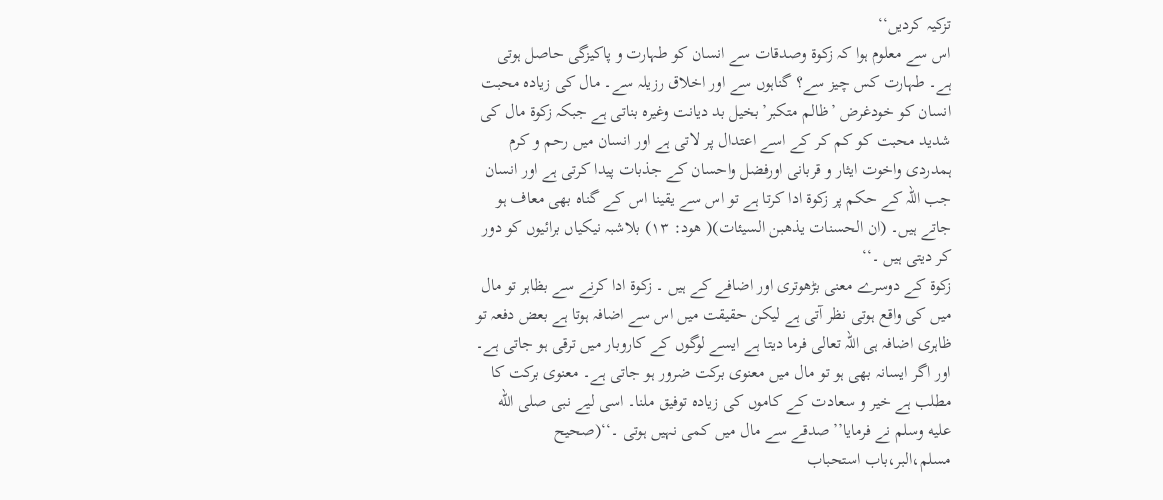تزکیہ کردیں‘‘
اس سے معلوم ہوا کہ زکوة وصدقات سے انسان کو طہارت و پاکیزگی حاصل ہوتی ہے۔ طہارت کس چیز سے؟ گناہوں سے اور اخلاق رزیلہ سے۔ مال کی زیادہ محبت انسان کو خودغرض ’ظالم متکبر’بخیل بد دیانت وغیرہ بناتی ہے جبکہ زکوۃ مال کی شدید محبت کو کم کر کے اسے اعتدال پر لاتی ہے اور انسان میں رحم و کرم ہمدردی واخوت ایثار و قربانی اورفضل واحسان کے جذبات پیدا کرتی ہے اور انسان جب اللہ کے حکم پر زکوۃ ادا کرتا ہے تو اس سے یقینا اس کے گناہ بھی معاف ہو جاتے ہیں۔ (ان الحسنات يذهبن السيئات)( هود: ۱۳) بلاشبہ نیکیاں برائیوں کو دور کر دیتی ہیں ۔‘‘
زکوة کے دوسرے معنی بڑھوتری اور اضافے کے ہیں ۔ زکوة ادا کرنے سے بظاہر تو مال میں کی واقع ہوتی نظر آتی ہے لیکن حقیقت میں اس سے اضافہ ہوتا ہے بعض دفعہ تو ظاہری اضافہ ہی اللہ تعالی فرما دیتا ہے ایسے لوگوں کے کاروبار میں ترقی ہو جاتی ہے۔ اور اگر ایسانہ بھی ہو تو مال میں معنوی برکت ضرور ہو جاتی ہے۔ معنوی برکت کا مطلب ہے خیر و سعادت کے کاموں کی زیادہ توفیق ملنا۔ اسی لیے نبی صلى الله عليه وسلم نے فرمایا’’صدقے سے مال میں کمی نہیں ہوتی ۔‘‘(صحيح مسلم،البر،باب استحباب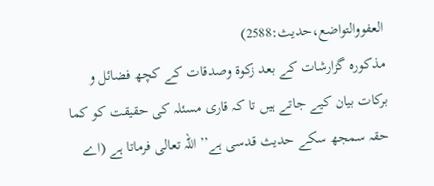العفووالتواضع،حديث:2588)
مذکورہ گزارشات کے بعد زکوۃ وصدقات کے کچھ فضائل و برکات بیان کیے جاتے ہیں تا کہ قاری مسئلہ کی حقیقت کو کما حقہ سمجھ سکے حدیث قدسی ہے’’ اللہ تعالی فرماتا ہے (اے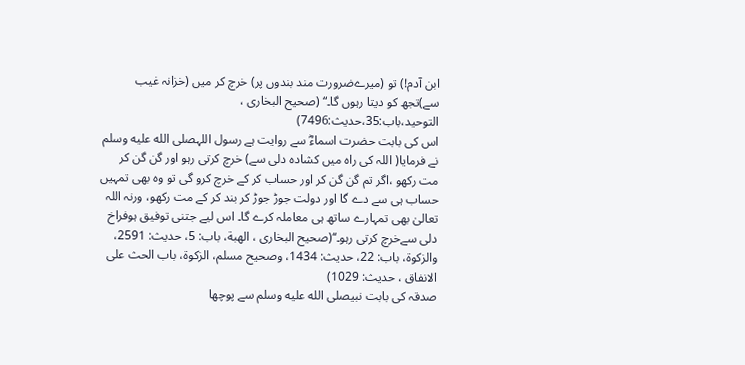ابن آدم!) تو (میرےضرورت مند بندوں پر) خرچ کر میں (خزانہ غیب سے)تجھ کو دیتا رہوں گا۔“ (صحيح البخارى ، التوحيد،باب:35،حديث:7496)
اس کی بابت حضرت اسماءؓ سے روایت ہے رسول اللہصلى الله عليه وسلم نے فرمایا( اللہ کی راہ میں کشادہ دلی سے) خرچ کرتی رہو اور گن گن کر مت رکھو ،اگر تم گن گن کر اور حساب کر کے خرچ کرو گی تو وہ بھی تمہیں حساب ہی سے دے گا اور دولت جوڑ جوڑ کر بند کر کے مت رکھو، ورنہ اللہ تعالیٰ بھی تمہارے ساتھ ہی معاملہ کرے گا۔ اس لیے جتنی توفیق ہوفراخ دلی سےخرچ کرتی رہو۔‘‘(صحيح البخارى ، الهبة، باب: 5، حديث: 2591، والزكوة، باب: 22، حديث: 1434، وصحيح مسلم، الزكوة، باب الحث على الانفاق ، حديث: 1029)
صدقہ کی بابت نبیصلى الله عليه وسلم سے پوچھا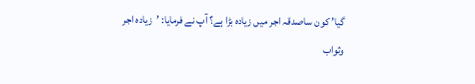گیا’ کون ساصدقہ اجر میں زیادہ بڑا ہے؟ آپ نے فرمایا: ’زیاده اجر وثواب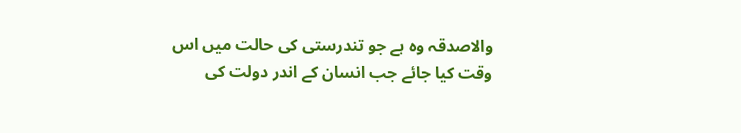والاصدقہ وہ ہے جو تندرستی کی حالت میں اس وقت کیا جائے جب انسان کے اندر دولت کی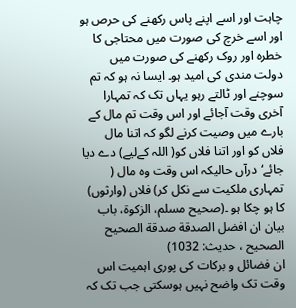چاہت اور اسے اپنے پاس رکھنے کی حرص ہو اور اسے خرچ کی صورت میں محتاجی کا خطرہ اور روک رکھنے کی صورت میں دولت مندی کی امید ہو۔ ایسا نہ ہو کہ تم سوچنے اور ٹالتے رہو یہاں تک کہ تمہارا آخری وقت آجائے اور اس وقت تم مال کے بارے میں وصیت کرنے لگو کہ اتنا مال فلاں کو اور اتنا فلاں کو( اللہ کےلیے) دے دیا جائے‘درآں حالیکہ اس وقت وہ مال ( تمہاری ملکیت سے نکل کر) فلاں (وارثوں) کا ہو چکا ہو ۔(صحيح مسلم، الزكوة، باب بيان ان افضل الصدقة صدقة الصحيح الصحيح ، حديث: 1032)
ان فضائل و برکات کی پوری اہمیت اس وقت تک واضح نہیں ہوسکتی جب تک کہ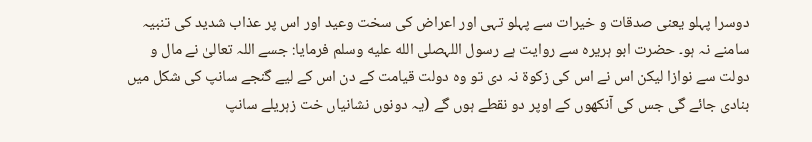دوسرا پہلو یعنی صدقات و خیرات سے پہلو تہی اور اعراض کی سخت وعید اور اس پر عذاب شدید کی تنبیہ سامنے نہ ہو۔ حضرت ابو ہریرہ سے روایت ہے رسول اللہصلى الله عليه وسلم فرمایا: جسے اللہ تعالیٰ نے مال و دولت سے نوازا لیکن اس نے اس کی زکوة نہ دی تو وہ دولت قیامت کے دن اس کے لیے گنجے سانپ کی شکل میں بنادی جائے گی جس کی آنکھوں کے اوپر دو نقطے ہوں گے (یہ دونوں نشانیاں خت زہریلے سانپ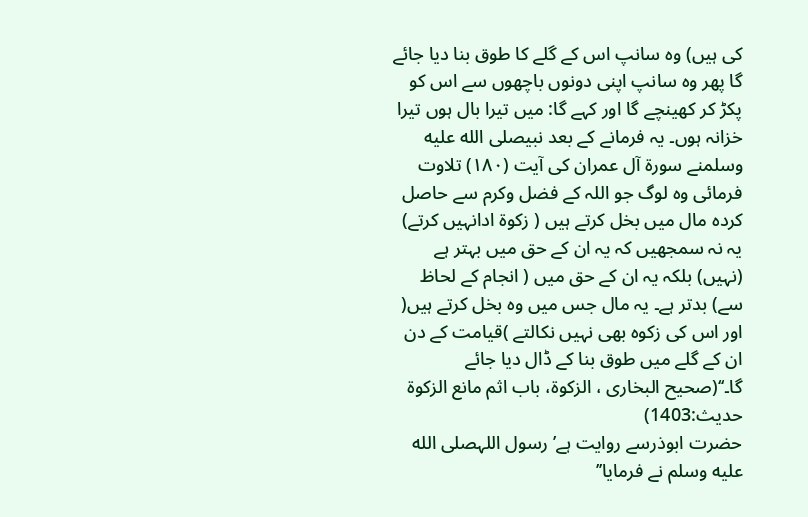کی ہیں) وہ سانپ اس کے گلے کا طوق بنا دیا جائے گا پھر وہ سانپ اپنی دونوں باچھوں سے اس کو پکڑ کر کھینچے گا اور کہے گا: میں تیرا بال ہوں تیرا خزانہ ہوں۔ یہ فرمانے کے بعد نبیصلى الله عليه وسلمنے سورة آل عمران کی آیت (۱۸۰) تلاوت فرمائی وہ لوگ جو اللہ کے فضل وکرم سے حاصل کردہ مال میں بخل کرتے ہیں ( زکوۃ ادانہیں کرتے) یہ نہ سمجھیں کہ یہ ان کے حق میں بہتر ہے (نہیں) بلکہ یہ ان کے حق میں ( انجام کے لحاظ سے) بدتر ہے۔ یہ مال جس میں وہ بخل کرتے ہیں( اور اس کی زکوہ بھی نہیں نکالتے )قیامت کے دن ان کے گلے میں طوق بنا کے ڈال دیا جائے گا۔‘‘(صحيح البخارى ، الزكوة، باب اثم مانع الزكوة حديث:1403)
حضرت ابوذرسے روایت ہے’ رسول اللہصلى الله عليه وسلم نے فرمایا’’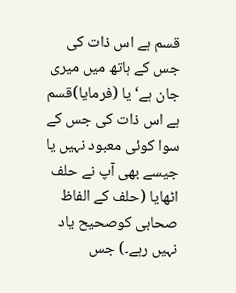قسم ہے اس ذات کی جس کے ہاتھ میں میری جان ہے‘ یا (فرمایا)قسم ہے اس ذات کی جس کے سوا کوئی معبود نہیں یا جیسے بھی آپ نے حلف اٹھایا (حلف کے الفاظ صحابی کوصحیح یاد نہیں رہے۔) جس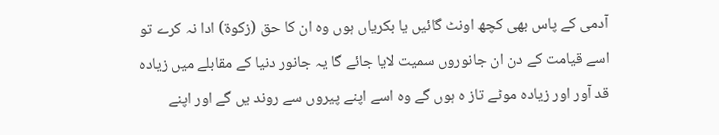آدمی کے پاس بھی کچھ اونٹ گائیں یا بکریاں ہوں وہ ان کا حق (زکوۃ) ادا نہ کرے تو اسے قیامت کے دن ان جانوروں سمیت لایا جائے گا یہ جانور دنیا کے مقابلے میں زیادہ قد آور اور زیادہ موٹے تاز ہ ہوں گے وہ اسے اپنے پیروں سے روند یں گے اور اپنے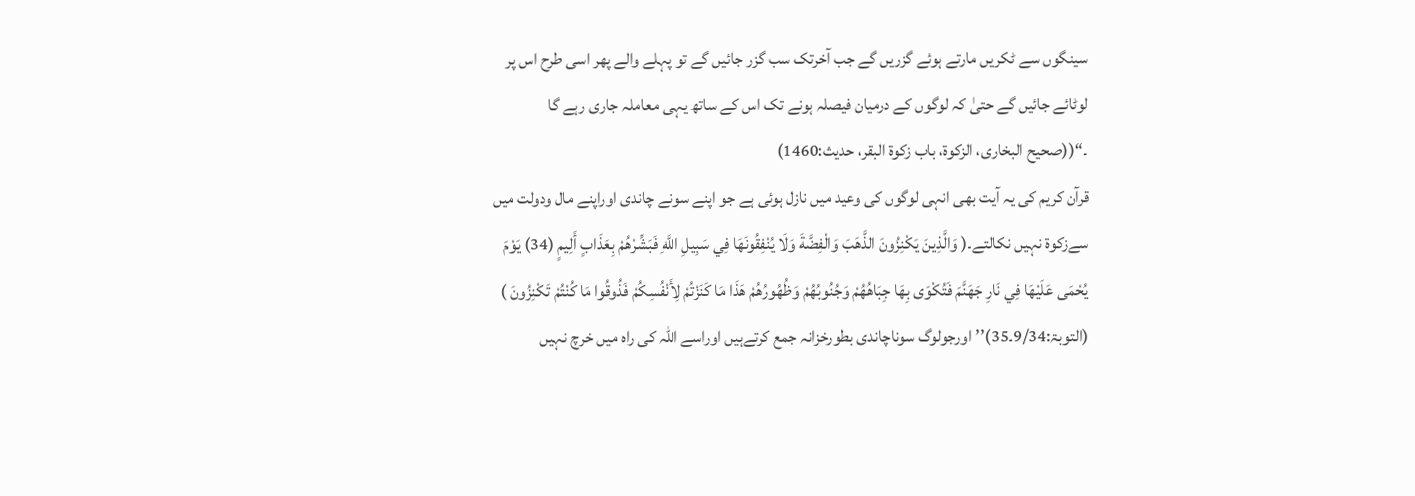سینگوں سے ٹکریں مارتے ہوئے گزریں گے جب آخرتک سب گزر جائیں گے تو پہلے والے پھر اسی طرح اس پر لوٹائے جائیں گے حتیٰ کہ لوگوں کے درمیان فیصلہ ہونے تک اس کے ساتھ یہی معاملہ جاری رہے گا ۔“((صحيح البخارى، الزكوة، باب زكوة البقر، حديث:1460)
قرآن کریم کی یہ آیت بھی انہی لوگوں کی وعید میں نازل ہوئی ہے جو اپنے سونے چاندی اوراپنے مال ودولت میں سےزکوۃ نہیں نکالتے۔( وَالَّذِينَ يَكْنِزُونَ الذَّهَبَ وَالْفِضَّةَ وَلَا يُنْفِقُونَهَا فِي سَبِيلِ اللَّهِ فَبَشِّرْهُمْ بِعَذَابٍ أَلِيمٍ (34) يَوْمَ يُحْمَى عَلَيْهَا فِي نَارِ جَهَنَّمَ فَتُكْوَى بِهَا جِبَاهُهُمْ وَجُنُوبُهُمْ وَظُهُورُهُمْ هَذَا مَا كَنَزْتُمْ لِأَنْفُسِكُمْ فَذُوقُوا مَا كُنْتُمْ تَكْنِزُونَ ) (التوبۃ:9/34۔35)’’اورجولوگ سوناچاندی بطورخزانہ جمع کرتےہیں اوراسے اللہ کی راہ میں خرچ نہیں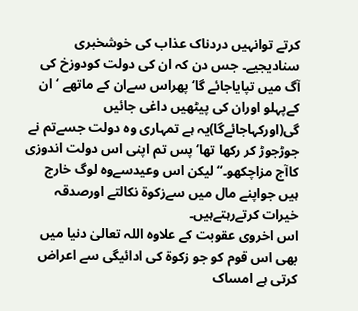کرتے توانہیں دردناک عذاب کی خوشخبری سنادیجیے۔ جس دن کہ ان کی دولت کودوزخ کی آگ میں تپایاجائے گا‘پھراس سےان کے ماتھے ‘ان کےپہلو اوران کی پیٹھیں داغی جائیں گی(اورکہاجائےگا)یہ ہے تمہاری وہ دولت جسےتم نے جوڑجوڑ کر رکھا تھا‘پس تم اپنی اس دولت اندوزی کاآج مزاچکھو۔‘‘لیکن اس وعیدسےوہ لوگ خارج ہیں جواپنے مال میں سےزکوۃ نکالتے اورصدقہ خیرات کرتےرہتےہیں۔
اس اخروی عقوبت کے علاوہ اللہ تعالیٰ دنیا میں بھی اس قوم کو جو زکوۃ کی ادائیگی سے اعراض کرتی ہے امساک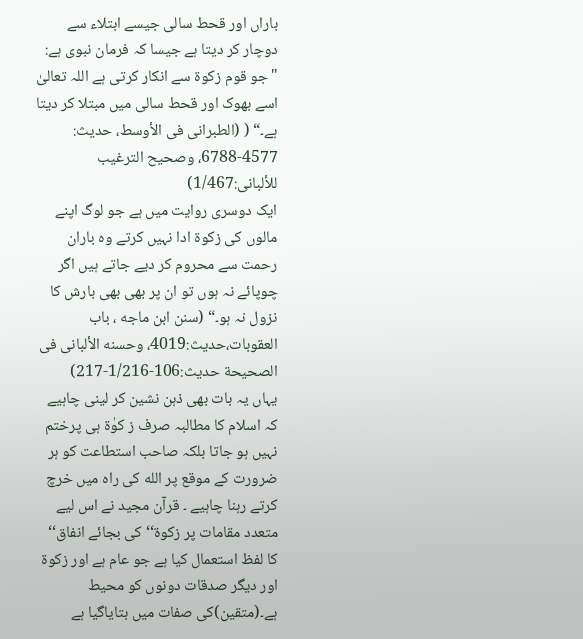باراں اور قحط سالی جیسے ابتلاء سے دوچار کر دیتا ہے جیسا کہ فرمان نبوی ہے: "جو قوم زکوة سے انکار کرتی ہے اللہ تعالیٰ اسے بھوک اور قحط سالی میں مبتلا کر دیتا ہے۔“ ( (الطبرانى فى الأوسط، حديث: 4577-6788، وصحيح الترغيب للألبانى:1/467)
ایک دوسری روایت میں ہے جو لوگ اپنے مالوں کی زکوۃ ادا نہیں کرتے وہ باران رحمت سے محروم کر دیے جاتے ہیں اگر چوپائے نہ ہوں تو ان پر بھی بھی بارش کا نزول نہ ہو۔“ (سنن ابن ماجه ، باب العقوبات،حديث:4019، وحسنه الألبانى فى الصحيحة حديث:106-1/216-217)
یہاں یہ بات بھی ذہن نشین کر لینی چاہیے کہ اسلام کا مطالبہ صرف ز کوٰۃ ہی پرختم نہیں ہو جاتا بلکہ صاحب استطاعت کو ہر ضرورت کے موقع پر الله کی راہ میں خرچ کرتے رہنا چاہیے ۔ قرآن مجید نے اس لیے متعدد مقامات پر زکوۃ‘‘ کی بجائے انفاق‘‘ کا لفظ استعمال کیا ہے جو عام ہے اور زکوۃ اور دیگر صدقات دونوں کو محیط ہے۔(متقين)کی صفات میں بتایاگیا ہے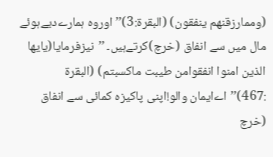(وممارزقنهم ينفقون) (البقرة:3)’’اوروہ ہمارےدیےہوئے مال میں سے انفاق (خرچ)کرتےہیں۔ ’’نیزفرمایا(يايها الذين امنوا انفقوامن طيبت ماكسبتم) (البقرة :467)’’اےایمان والو!اپنی پاکیزہ کمائی سے انفاق (خرچ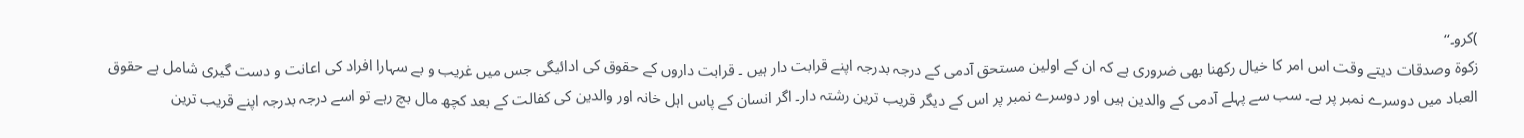)کرو۔‘‘
زکوۃ وصدقات دیتے وقت اس امر کا خیال رکھنا بھی ضروری ہے کہ ان کے اولین مستحق آدمی کے درجہ بدرجہ اپنے قرابت دار ہیں ۔ قرابت داروں کے حقوق کی ادائیگی جس میں غریب و بے سہارا افراد کی اعانت و دست گیری شامل ہے حقوق العباد میں دوسرے نمبر پر ہے۔ سب سے پہلے آدمی کے والدین ہیں اور دوسرے نمبر پر اس کے دیگر قریب ترین رشتہ دار۔ اگر انسان کے پاس اہل خانہ اور والدین کی کفالت کے بعد کچھ مال بچ رہے تو اسے درجہ بدرجہ اپنے قریب ترین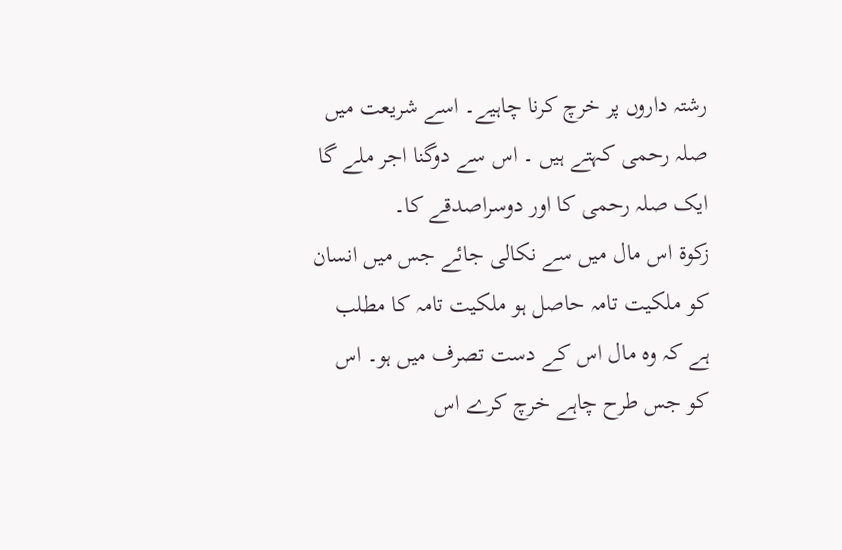رشتہ داروں پر خرچ کرنا چاہیے۔ اسے شریعت میں صلہ رحمی کہتے ہیں ۔ اس سے دوگنا اجر ملے گا ایک صلہ رحمی کا اور دوسراصدقے کا۔
زکوة اس مال میں سے نکالی جائے جس میں انسان کو ملکیت تامہ حاصل ہو ملکیت تامہ کا مطلب ہے کہ وہ مال اس کے دست تصرف میں ہو۔ اس کو جس طرح چاہے خرچ کرے اس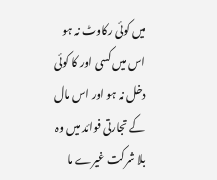میں کوئی رکاوٹ نہ ہو اس میں کسی اور کا کوئی دخل نہ ہو اور اس مال کے تجارتی فوائد میں وہ بلا شرکت غیرے ما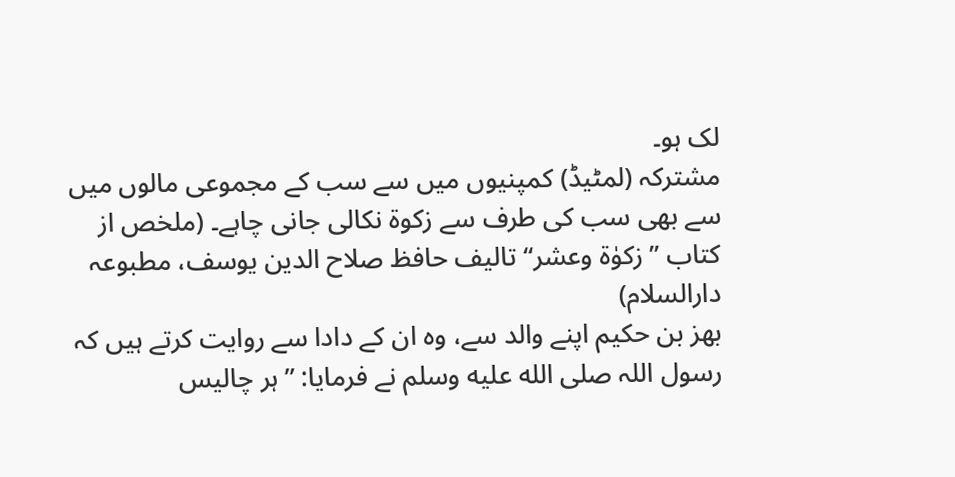لک ہو۔
مشترکہ (لمٹیڈ) کمپنیوں میں سے سب کے مجموعی مالوں میں سے بھی سب کی طرف سے زکوۃ نکالی جانی چاہے۔ (ملخص از کتاب ’’زکوٰۃ وعشر‘‘تالیف حافظ صلاح الدین یوسف، مطبوعہ دارالسلام)
بھز بن حکیم اپنے والد سے، وہ ان کے دادا سے روایت کرتے ہیں کہ رسول اللہ صلى الله عليه وسلم نے فرمایا: ”ہر چالیس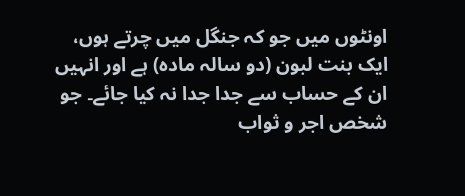اونٹوں میں جو کہ جنگل میں چرتے ہوں، ایک بنت لبون (دو سالہ مادہ) ہے اور انہیں ان کے حساب سے جدا جدا نہ کیا جائے۔ جو شخص اجر و ثواب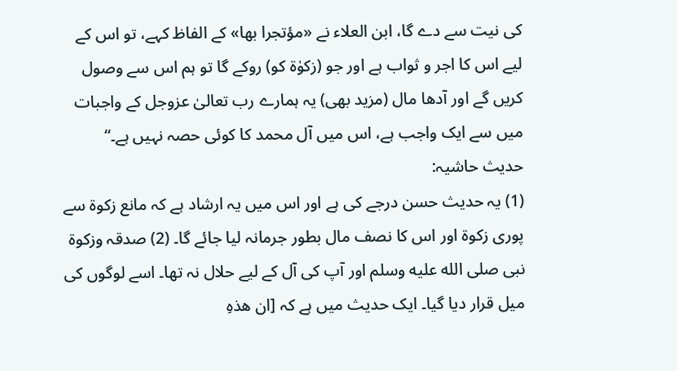کی نیت سے دے گا، ابن العلاء نے «مؤتجرا بها» کے الفاظ کہے، تو اس کے لیے اس کا اجر و ثواب ہے اور جو (زکوٰۃ کو) روکے گا تو ہم اس سے وصول کریں گے اور آدھا مال (مزید بھی) یہ ہمارے رب تعالیٰ عزوجل کے واجبات میں سے ایک واجب ہے، اس میں آل محمد کا کوئی حصہ نہیں ہے۔“
حدیث حاشیہ:
(1) یہ حدیث حسن درجے کی ہے اور اس میں یہ ارشاد ہے کہ مانع زکوۃ سے پوری زکوۃ اور اس کا نصف مال بطور جرمانہ لیا جائے گا۔ (2) صدقہ وزکوۃ نبی صلى الله عليه وسلم اور آپ کی آل کے لیے حلال نہ تھا۔ اسے لوگوں کی میل قرار دیا گیا۔ ایک حدیث میں ہے کہ [ان هذهِ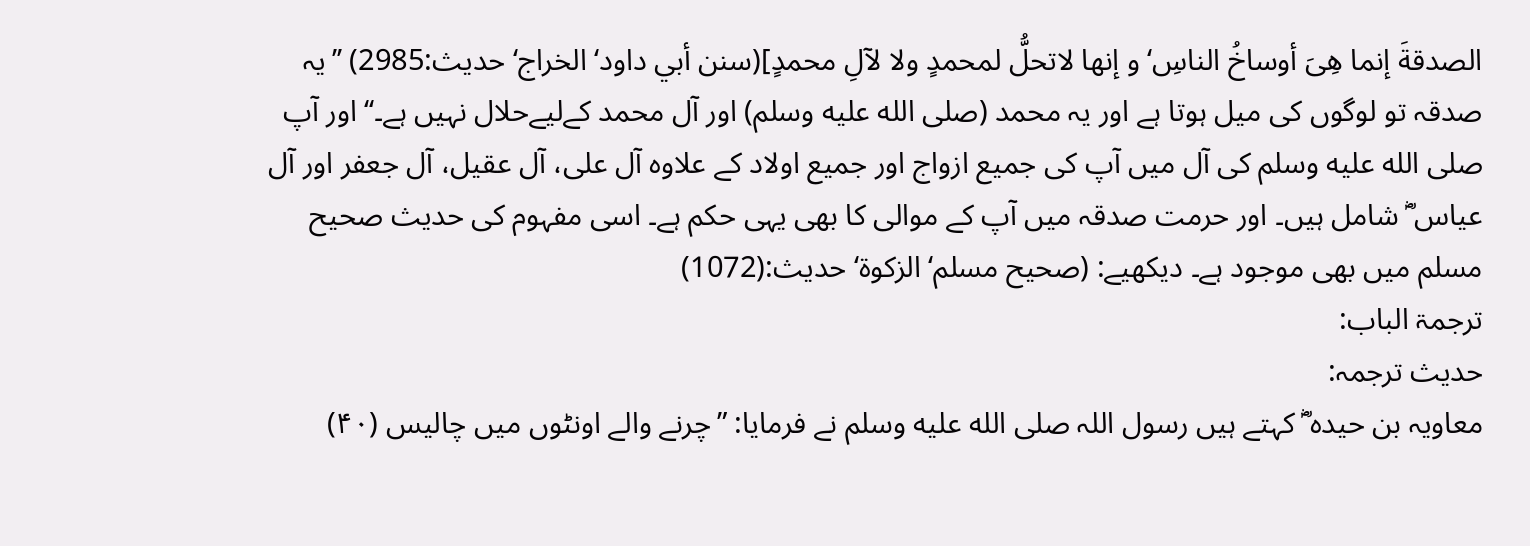الصدقةَ إنما هِىَ أوساخُ الناسِ‘ و إنها لاتحلُّ لمحمدٍ ولا لآلِ محمدٍ](سنن أبي داود‘ الخراج‘ حدیث:2985) ’’یہ صدقہ تو لوگوں کی میل ہوتا ہے اور یہ محمد (صلى الله عليه وسلم) اور آل محمد کےلیےحلال نہیں ہے۔‘‘ اور آپ صلى الله عليه وسلم کی آل میں آپ کی جمیع ازواج اور جمیع اولاد کے علاوہ آل علی، آل عقیل، آل جعفر اور آل عیاس ؓ شامل ہیں۔ اور حرمت صدقہ میں آپ کے موالی کا بھی یہی حکم ہے۔ اسی مفہوم کی حدیث صحیح مسلم میں بھی موجود ہے۔ دیکھیے: (صحیح مسلم‘ الزکوة‘ حدیث:(1072)
ترجمۃ الباب:
حدیث ترجمہ:
معاویہ بن حیدہ ؓ کہتے ہیں رسول اللہ صلى الله عليه وسلم نے فرمایا: ”چرنے والے اونٹوں میں چالیس (۴۰)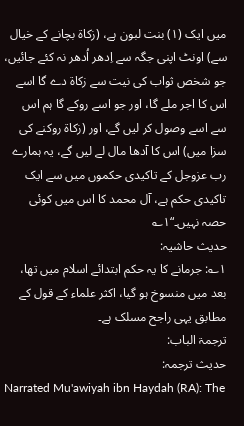میں ایک (۱) بنت لبون ہے، (زکاۃ بچانے کے خیال سے) اونٹ اپنی جگہ سے اِدھر اُدھر نہ کئے جائیں، جو شخص ثواب کی نیت سے زکاۃ دے گا اسے اس کا اجر ملے گا، اور جو اسے روکے گا ہم اس سے اسے وصول کر لیں گے، اور (زکاۃ روکنے کی سزا میں) اس کا آدھا مال لے لیں گے، یہ ہمارے رب عزوجل کے تاکیدی حکموں میں سے ایک تاکیدی حکم ہے، آل محمد کا اس میں کوئی حصہ نہیں۔“۱؎
حدیث حاشیہ:
۱؎: جرمانے کا یہ حکم ابتدائے اسلام میں تھا، بعد میں منسوخ ہو گیا، اکثر علماء کے قول کے مطابق یہی راجح مسلک ہے۔
ترجمۃ الباب:
حدیث ترجمہ:
Narrated Mu'awiyah ibn Haydah (RA): The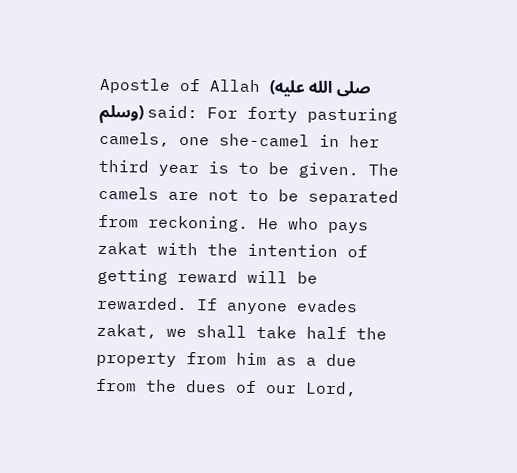Apostle of Allah (صلى الله عليه وسلم) said: For forty pasturing camels, one she-camel in her third year is to be given. The camels are not to be separated from reckoning. He who pays zakat with the intention of getting reward will be rewarded. If anyone evades zakat, we shall take half the property from him as a due from the dues of our Lord,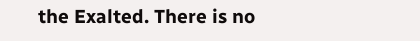the Exalted. There is no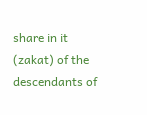share in it (zakat) of the descendants of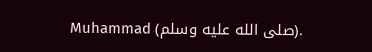Muhammad (صلى الله عليه وسلم).